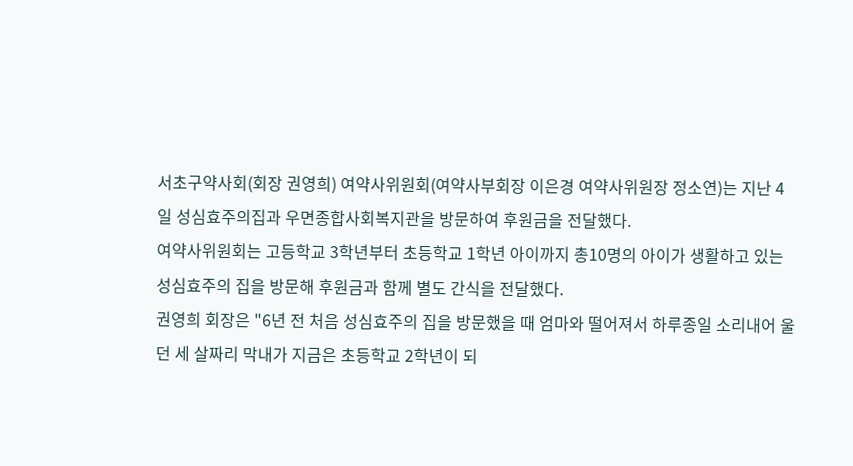서초구약사회(회장 권영희) 여약사위원회(여약사부회장 이은경 여약사위원장 정소연)는 지난 4일 성심효주의집과 우면종합사회복지관을 방문하여 후원금을 전달했다.
여약사위원회는 고등학교 3학년부터 초등학교 1학년 아이까지 총10명의 아이가 생활하고 있는 성심효주의 집을 방문해 후원금과 함께 별도 간식을 전달했다.
권영희 회장은 "6년 전 처음 성심효주의 집을 방문했을 때 엄마와 떨어져서 하루종일 소리내어 울던 세 살짜리 막내가 지금은 초등학교 2학년이 되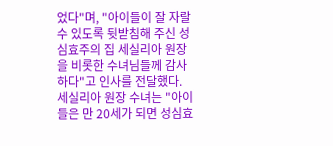었다"며, "아이들이 잘 자랄 수 있도록 뒷받침해 주신 성심효주의 집 세실리아 원장을 비롯한 수녀님들께 감사하다"고 인사를 전달했다.
세실리아 원장 수녀는 "아이들은 만 20세가 되면 성심효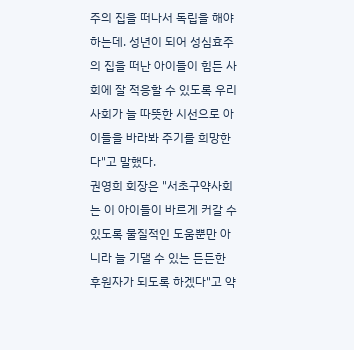주의 집을 떠나서 독립을 해야 하는데. 성년이 되어 성심효주의 집을 떠난 아이들이 힘든 사회에 잘 적응할 수 있도록 우리사회가 늘 따뜻한 시선으로 아이들을 바라봐 주기를 희망한다"고 말했다.
권영희 회장은 "서초구약사회는 이 아이들이 바르게 커갈 수 있도록 물질적인 도움뿐만 아니라 늘 기댈 수 있는 든든한 후원자가 되도록 하겠다"고 약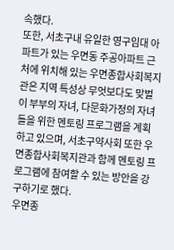속했다.
또한, 서초구내 유일한 영구임대 아파트가 있는 우면동 주공아파트 근처에 위치해 있는 우면종합사회복지관은 지역 특성상 무엇보다도 맞벌이 부부의 자녀, 다문화가정의 자녀들을 위한 멘토링 프로그램을 계획하고 있으며, 서초구약사회 또한 우면종합사회복지관과 함께 멘토링 프로그램에 참여할 수 있는 방안을 강구하기로 했다.
우면종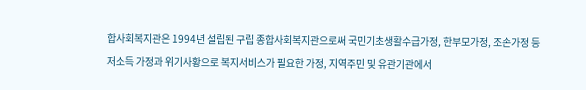합사회복지관은 1994년 설립된 구립 종합사회복지관으로써 국민기초생활수급가정, 한부모가정, 조손가정 등 저소득 가정과 위기사황으로 복지서비스가 필요한 가정, 지역주민 및 유관기관에서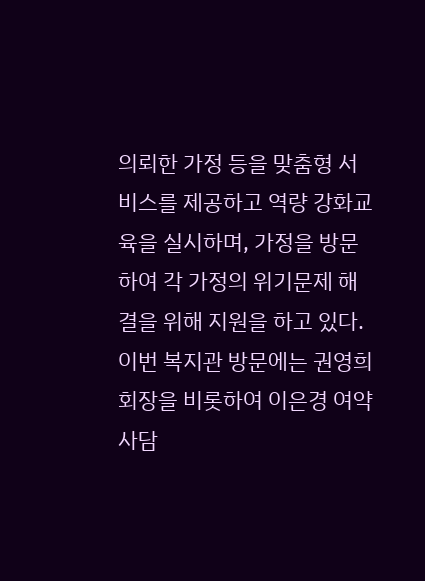의뢰한 가정 등을 맞춤형 서비스를 제공하고 역량 강화교육을 실시하며, 가정을 방문하여 각 가정의 위기문제 해결을 위해 지원을 하고 있다.
이번 복지관 방문에는 권영희 회장을 비롯하여 이은경 여약사담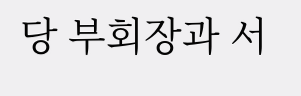당 부회장과 서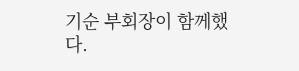기순 부회장이 함께했다.